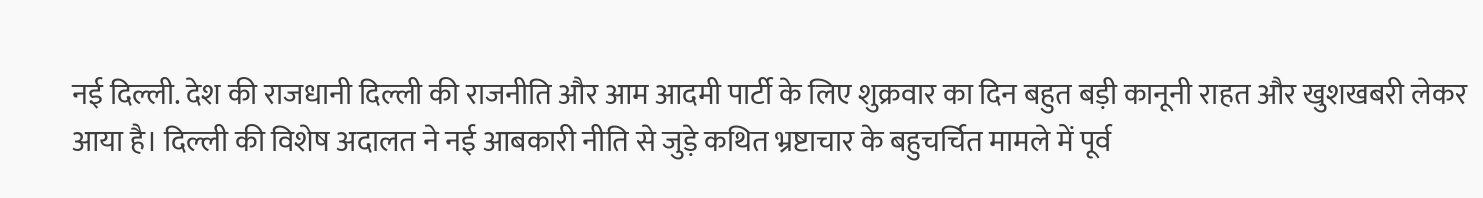नई दिल्ली. देश की राजधानी दिल्ली की राजनीति और आम आदमी पार्टी के लिए शुक्रवार का दिन बहुत बड़ी कानूनी राहत और खुशखबरी लेकर आया है। दिल्ली की विशेष अदालत ने नई आबकारी नीति से जुड़े कथित भ्रष्टाचार के बहुचर्चित मामले में पूर्व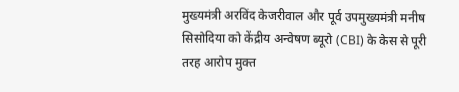मुख्यमंत्री अरविंद केजरीवाल और पूर्व उपमुख्यमंत्री मनीष सिसोदिया को केंद्रीय अन्वेषण ब्यूरो (CBI) के केस से पूरी तरह आरोप मुक्त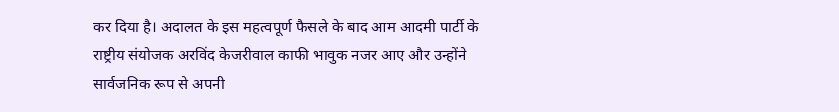कर दिया है। अदालत के इस महत्वपूर्ण फैसले के बाद आम आदमी पार्टी के राष्ट्रीय संयोजक अरविंद केजरीवाल काफी भावुक नजर आए और उन्होंने सार्वजनिक रूप से अपनी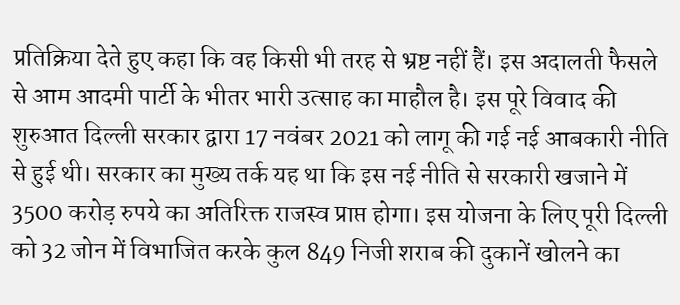प्रतिक्रिया देते हुए कहा कि वह किसी भी तरह से भ्रष्ट नहीं हैं। इस अदालती फैसले से आम आदमी पार्टी के भीतर भारी उत्साह का माहौल है। इस पूरे विवाद की शुरुआत दिल्ली सरकार द्वारा 17 नवंबर 2021 को लागू की गई नई आबकारी नीति से हुई थी। सरकार का मुख्य तर्क यह था कि इस नई नीति से सरकारी खजाने में 3500 करोड़ रुपये का अतिरिक्त राजस्व प्राप्त होगा। इस योजना के लिए पूरी दिल्ली को 32 जोन में विभाजित करके कुल 849 निजी शराब की दुकानें खोलने का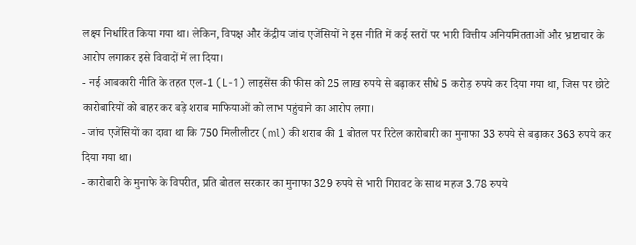लक्ष्य निर्धारित किया गया था। लेकिन, विपक्ष और केंद्रीय जांच एजेंसियों ने इस नीति में कई स्तरों पर भारी वित्तीय अनियमितताओं और भ्रष्टाचार के आरोप लगाकर इसे विवादों में ला दिया।
- नई आबकारी नीति के तहत एल-1 (L-1) लाइसेंस की फीस को 25 लाख रुपये से बढ़ाकर सीधे 5 करोड़ रुपये कर दिया गया था, जिस पर छोटे कारोबारियों को बाहर कर बड़े शराब माफियाओं को लाभ पहुंचाने का आरोप लगा।
- जांच एजेंसियों का दावा था कि 750 मिलीलीटर (ml) की शराब की 1 बोतल पर रिटेल कारोबारी का मुनाफा 33 रुपये से बढ़ाकर 363 रुपये कर दिया गया था।
- कारोबारी के मुनाफे के विपरीत, प्रति बोतल सरकार का मुनाफा 329 रुपये से भारी गिरावट के साथ महज 3.78 रुपये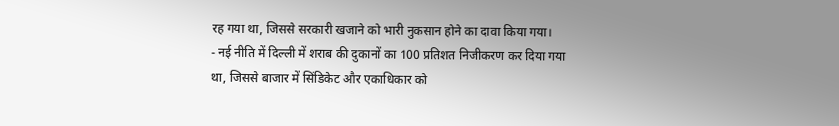रह गया था, जिससे सरकारी खजाने को भारी नुकसान होने का दावा किया गया।
- नई नीति में दिल्ली में शराब की दुकानों का 100 प्रतिशत निजीकरण कर दिया गया था, जिससे बाजार में सिंडिकेट और एकाधिकार को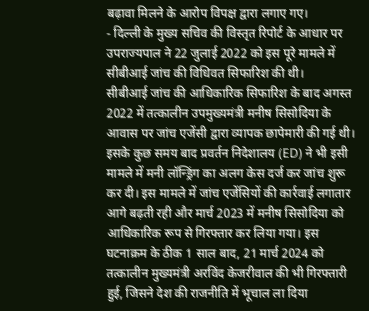बढ़ावा मिलने के आरोप विपक्ष द्वारा लगाए गए।
- दिल्ली के मुख्य सचिव की विस्तृत रिपोर्ट के आधार पर उपराज्यपाल ने 22 जुलाई 2022 को इस पूरे मामले में सीबीआई जांच की विधिवत सिफारिश की थी।
सीबीआई जांच की आधिकारिक सिफारिश के बाद अगस्त 2022 में तत्कालीन उपमुख्यमंत्री मनीष सिसोदिया के आवास पर जांच एजेंसी द्वारा व्यापक छापेमारी की गई थी। इसके कुछ समय बाद प्रवर्तन निदेशालय (ED) ने भी इसी मामले में मनी लॉन्ड्रिंग का अलग केस दर्ज कर जांच शुरू कर दी। इस मामले में जांच एजेंसियों की कार्रवाई लगातार आगे बढ़ती रही और मार्च 2023 में मनीष सिसोदिया को आधिकारिक रूप से गिरफ्तार कर लिया गया। इस घटनाक्रम के ठीक 1 साल बाद, 21 मार्च 2024 को तत्कालीन मुख्यमंत्री अरविंद केजरीवाल की भी गिरफ्तारी हुई, जिसने देश की राजनीति में भूचाल ला दिया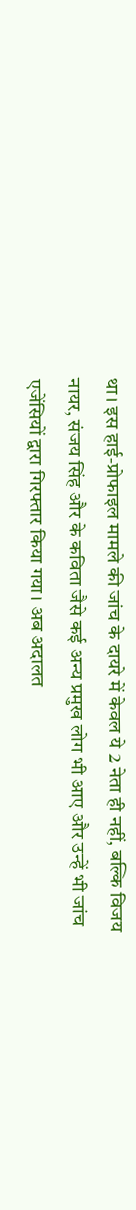था। इस हाई-प्रोफाइल मामले की जांच के दायरे में केवल ये 2 नेता ही नहीं, बल्कि विजय नायर, संजय सिंह और के कविता जैसे कई अन्य प्रमुख लोग भी आए और उन्हें भी जांच एजेंसियों द्वारा गिरफ्तार किया गया। अब अदालत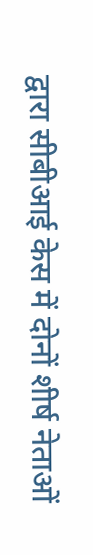द्वारा सीबीआई केस में दोनों शीर्ष नेताओं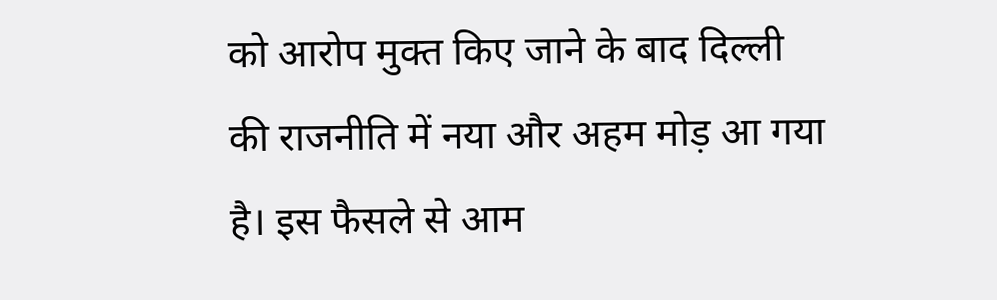को आरोप मुक्त किए जाने के बाद दिल्ली की राजनीति में नया और अहम मोड़ आ गया है। इस फैसले से आम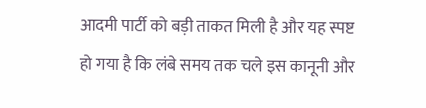आदमी पार्टी को बड़ी ताकत मिली है और यह स्पष्ट हो गया है कि लंबे समय तक चले इस कानूनी और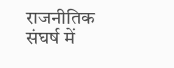राजनीतिक संघर्ष में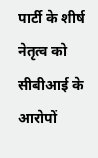पार्टी के शीर्ष नेतृत्व को सीबीआई के आरोपों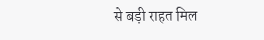से बड़ी राहत मिल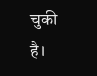चुकी है।